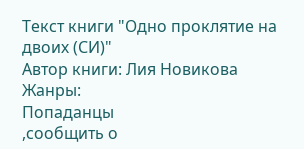Текст книги "Одно проклятие на двоих (СИ)"
Автор книги: Лия Новикова
Жанры:
Попаданцы
,сообщить о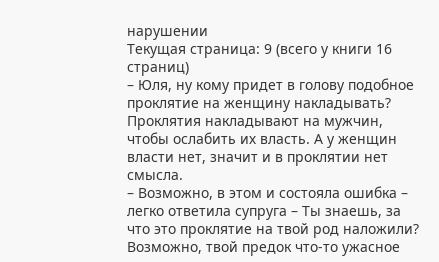нарушении
Текущая страница: 9 (всего у книги 16 страниц)
– Юля, ну кому придет в голову подобное проклятие на женщину накладывать? Проклятия накладывают на мужчин, чтобы ослабить их власть. А у женщин власти нет, значит и в проклятии нет смысла.
– Возможно, в этом и состояла ошибка – легко ответила супруга – Ты знаешь, за что это проклятие на твой род наложили? Возможно, твой предок что-то ужасное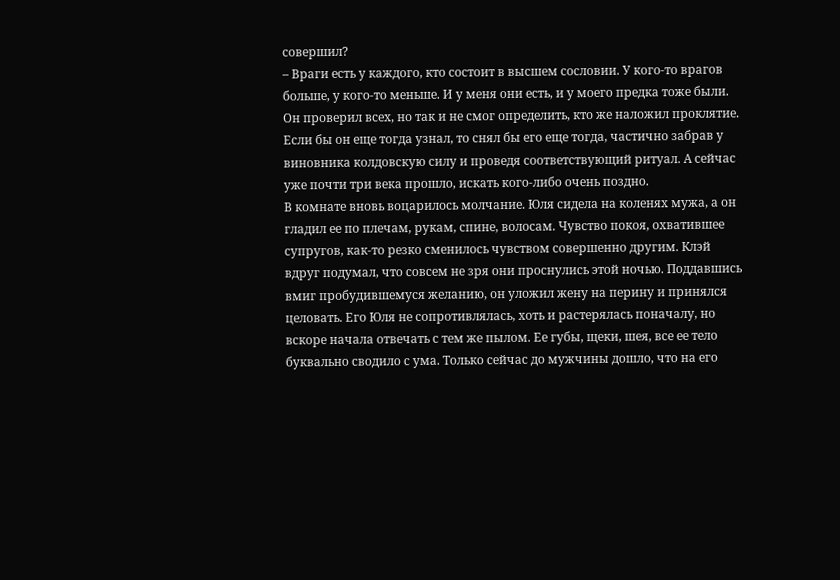совершил?
– Враги есть у каждого, кто состоит в высшем сословии. У кого-то врагов больше, у кого-то меньше. И у меня они есть, и у моего предка тоже были. Он проверил всех, но так и не смог определить, кто же наложил проклятие. Если бы он еще тогда узнал, то снял бы его еще тогда, частично забрав у виновника колдовскую силу и проведя соответствующий ритуал. А сейчас уже почти три века прошло, искать кого-либо очень поздно.
В комнате вновь воцарилось молчание. Юля сидела на коленях мужа, а он гладил ее по плечам, рукам, спине, волосам. Чувство покоя, охватившее супругов, как-то резко сменилось чувством совершенно другим. Клэй вдруг подумал, что совсем не зря они проснулись этой ночью. Поддавшись вмиг пробудившемуся желанию, он уложил жену на перину и принялся целовать. Его Юля не сопротивлялась, хоть и растерялась поначалу, но вскоре начала отвечать с тем же пылом. Ее губы, щеки, шея, все ее тело буквально сводило с ума. Только сейчас до мужчины дошло, что на его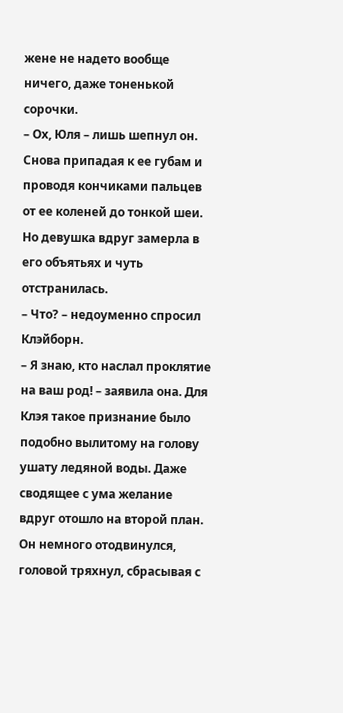жене не надето вообще ничего, даже тоненькой сорочки.
– Ох, Юля – лишь шепнул он. Снова припадая к ее губам и проводя кончиками пальцев от ее коленей до тонкой шеи. Но девушка вдруг замерла в его объятьях и чуть отстранилась.
– Что? – недоуменно спросил Клэйборн.
– Я знаю, кто наслал проклятие на ваш род! – заявила она. Для Клэя такое признание было подобно вылитому на голову ушату ледяной воды. Даже сводящее с ума желание вдруг отошло на второй план. Он немного отодвинулся, головой тряхнул, сбрасывая с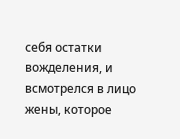себя остатки вожделения, и всмотрелся в лицо жены, которое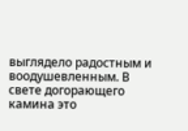выглядело радостным и воодушевленным. В свете догорающего камина это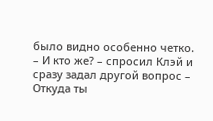было видно особенно четко.
– И кто же? – спросил Клэй и сразу задал другой вопрос – Откуда ты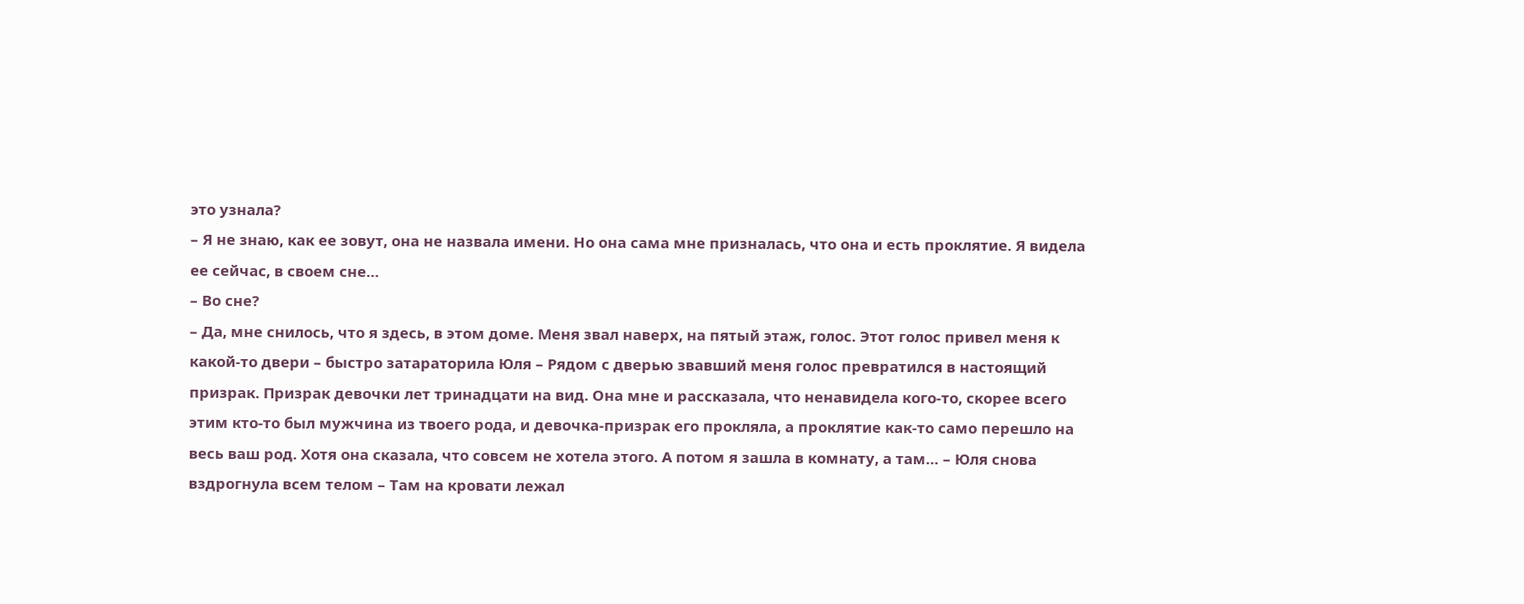это узнала?
– Я не знаю, как ее зовут, она не назвала имени. Но она сама мне призналась, что она и есть проклятие. Я видела ее сейчас, в своем сне…
– Во сне?
– Да, мне снилось, что я здесь, в этом доме. Меня звал наверх, на пятый этаж, голос. Этот голос привел меня к какой-то двери – быстро затараторила Юля – Рядом с дверью звавший меня голос превратился в настоящий призрак. Призрак девочки лет тринадцати на вид. Она мне и рассказала, что ненавидела кого-то, скорее всего этим кто-то был мужчина из твоего рода, и девочка-призрак его прокляла, а проклятие как-то само перешло на весь ваш род. Хотя она сказала, что совсем не хотела этого. А потом я зашла в комнату, а там… – Юля снова вздрогнула всем телом – Там на кровати лежал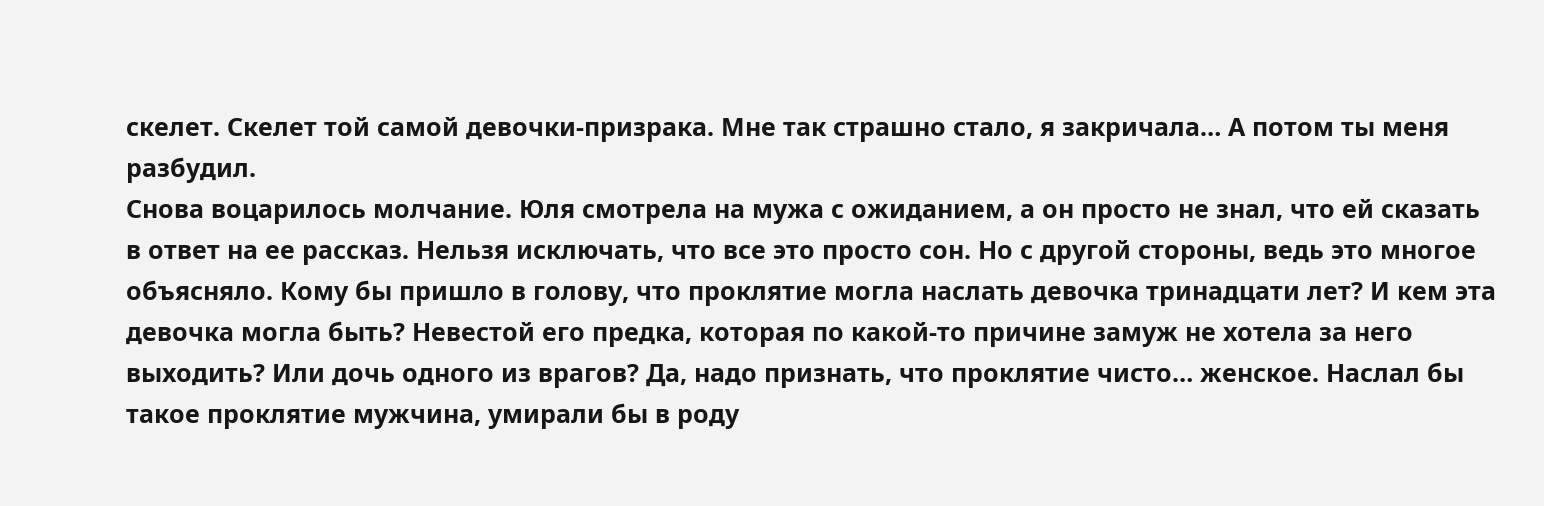скелет. Скелет той самой девочки-призрака. Мне так страшно стало, я закричала… А потом ты меня разбудил.
Снова воцарилось молчание. Юля смотрела на мужа с ожиданием, а он просто не знал, что ей сказать в ответ на ее рассказ. Нельзя исключать, что все это просто сон. Но с другой стороны, ведь это многое объясняло. Кому бы пришло в голову, что проклятие могла наслать девочка тринадцати лет? И кем эта девочка могла быть? Невестой его предка, которая по какой-то причине замуж не хотела за него выходить? Или дочь одного из врагов? Да, надо признать, что проклятие чисто… женское. Наслал бы такое проклятие мужчина, умирали бы в роду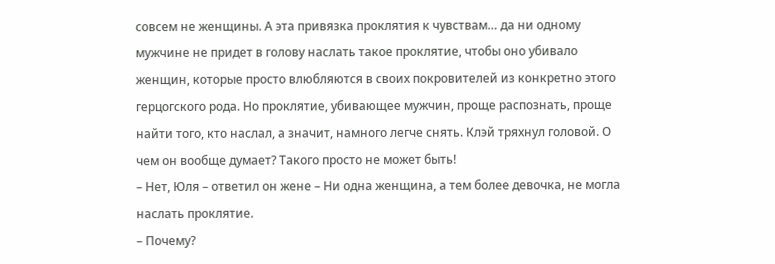совсем не женщины. А эта привязка проклятия к чувствам… да ни одному мужчине не придет в голову наслать такое проклятие, чтобы оно убивало женщин, которые просто влюбляются в своих покровителей из конкретно этого герцогского рода. Но проклятие, убивающее мужчин, проще распознать, проще найти того, кто наслал, а значит, намного легче снять. Клэй тряхнул головой. О чем он вообще думает? Такого просто не может быть!
– Нет, Юля – ответил он жене – Ни одна женщина, а тем более девочка, не могла наслать проклятие.
– Почему?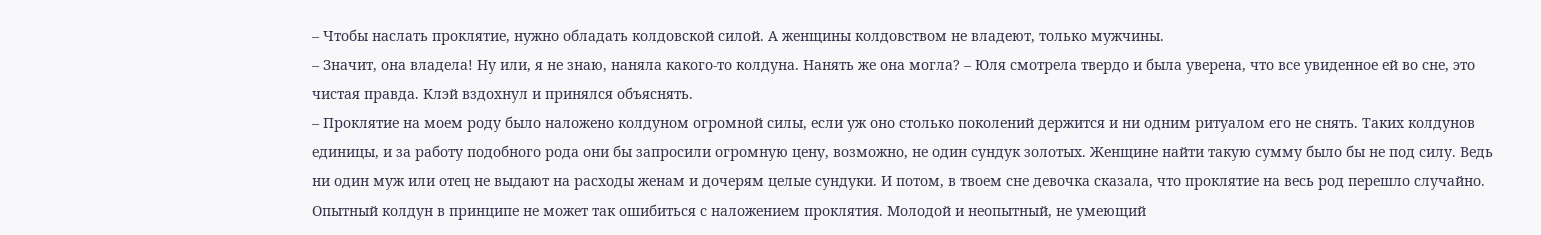– Чтобы наслать проклятие, нужно обладать колдовской силой. А женщины колдовством не владеют, только мужчины.
– Значит, она владела! Ну или, я не знаю, наняла какого-то колдуна. Нанять же она могла? – Юля смотрела твердо и была уверена, что все увиденное ей во сне, это чистая правда. Клэй вздохнул и принялся объяснять.
– Проклятие на моем роду было наложено колдуном огромной силы, если уж оно столько поколений держится и ни одним ритуалом его не снять. Таких колдунов единицы, и за работу подобного рода они бы запросили огромную цену, возможно, не один сундук золотых. Женщине найти такую сумму было бы не под силу. Ведь ни один муж или отец не выдают на расходы женам и дочерям целые сундуки. И потом, в твоем сне девочка сказала, что проклятие на весь род перешло случайно. Опытный колдун в принципе не может так ошибиться с наложением проклятия. Молодой и неопытный, не умеющий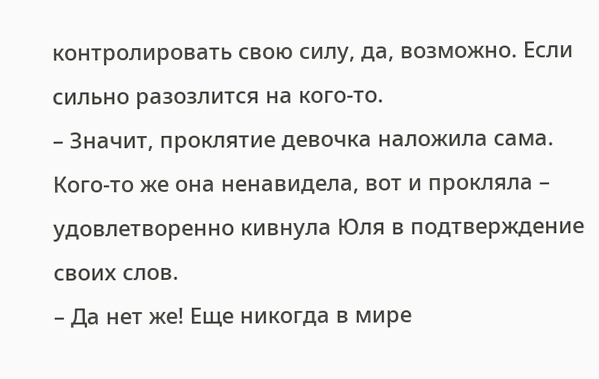контролировать свою силу, да, возможно. Если сильно разозлится на кого-то.
– Значит, проклятие девочка наложила сама. Кого-то же она ненавидела, вот и прокляла – удовлетворенно кивнула Юля в подтверждение своих слов.
– Да нет же! Еще никогда в мире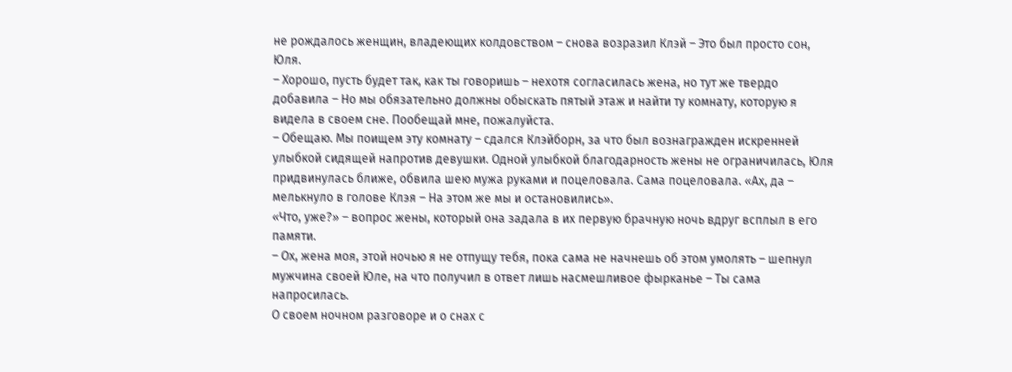не рождалось женщин, владеющих колдовством – снова возразил Клэй – Это был просто сон, Юля.
– Хорошо, пусть будет так, как ты говоришь – нехотя согласилась жена, но тут же твердо добавила – Но мы обязательно должны обыскать пятый этаж и найти ту комнату, которую я видела в своем сне. Пообещай мне, пожалуйста.
– Обещаю. Мы поищем эту комнату – сдался Клэйборн, за что был вознагражден искренней улыбкой сидящей напротив девушки. Одной улыбкой благодарность жены не ограничилась, Юля придвинулась ближе, обвила шею мужа руками и поцеловала. Сама поцеловала. «Ах, да – мелькнуло в голове Клэя – На этом же мы и остановились».
«Что, уже?» – вопрос жены, который она задала в их первую брачную ночь вдруг всплыл в его памяти.
– Ох, жена моя, этой ночью я не отпущу тебя, пока сама не начнешь об этом умолять – шепнул мужчина своей Юле, на что получил в ответ лишь насмешливое фырканье – Ты сама напросилась.
О своем ночном разговоре и о снах с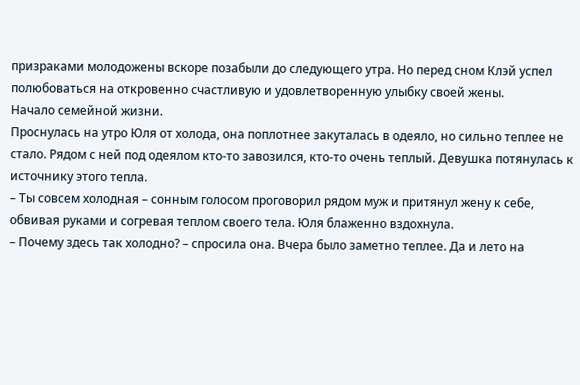призраками молодожены вскоре позабыли до следующего утра. Но перед сном Клэй успел полюбоваться на откровенно счастливую и удовлетворенную улыбку своей жены.
Начало семейной жизни.
Проснулась на утро Юля от холода, она поплотнее закуталась в одеяло, но сильно теплее не стало. Рядом с ней под одеялом кто-то завозился, кто-то очень теплый. Девушка потянулась к источнику этого тепла.
– Ты совсем холодная – сонным голосом проговорил рядом муж и притянул жену к себе, обвивая руками и согревая теплом своего тела. Юля блаженно вздохнула.
– Почему здесь так холодно? – спросила она. Вчера было заметно теплее. Да и лето на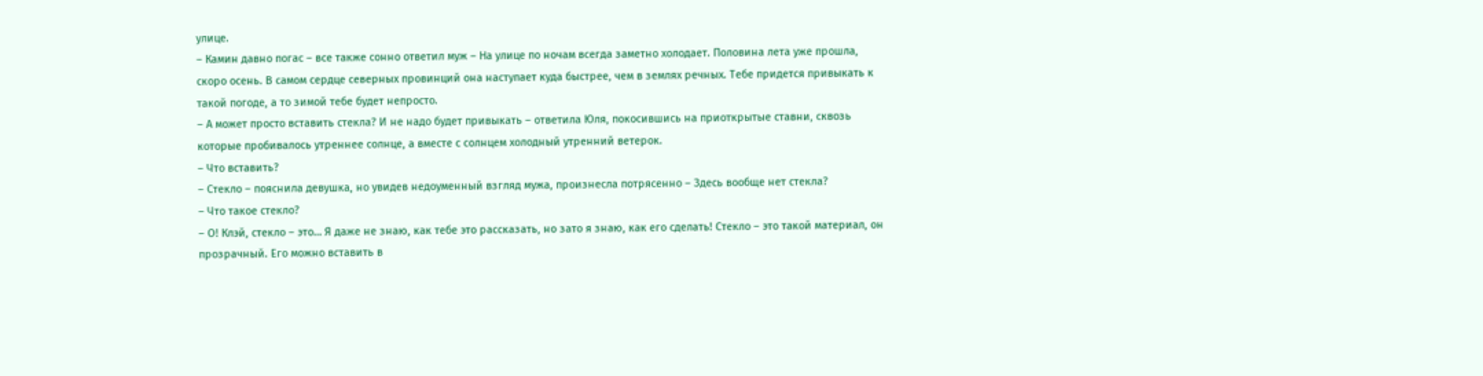улице.
– Камин давно погас – все также сонно ответил муж – На улице по ночам всегда заметно холодает. Половина лета уже прошла, скоро осень. В самом сердце северных провинций она наступает куда быстрее, чем в землях речных. Тебе придется привыкать к такой погоде, а то зимой тебе будет непросто.
– А может просто вставить стекла? И не надо будет привыкать – ответила Юля, покосившись на приоткрытые ставни, сквозь которые пробивалось утреннее солнце, а вместе с солнцем холодный утренний ветерок.
– Что вставить?
– Стекло – пояснила девушка, но увидев недоуменный взгляд мужа, произнесла потрясенно – Здесь вообще нет стекла?
– Что такое стекло?
– О! Клэй, стекло – это… Я даже не знаю, как тебе это рассказать, но зато я знаю, как его сделать! Стекло – это такой материал, он прозрачный. Его можно вставить в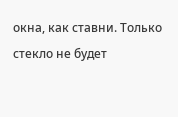окна, как ставни. Только стекло не будет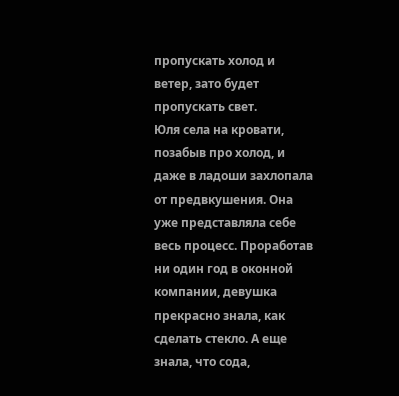пропускать холод и ветер, зато будет пропускать свет.
Юля села на кровати, позабыв про холод, и даже в ладоши захлопала от предвкушения. Она уже представляла себе весь процесс. Проработав ни один год в оконной компании, девушка прекрасно знала, как сделать стекло. А еще знала, что сода,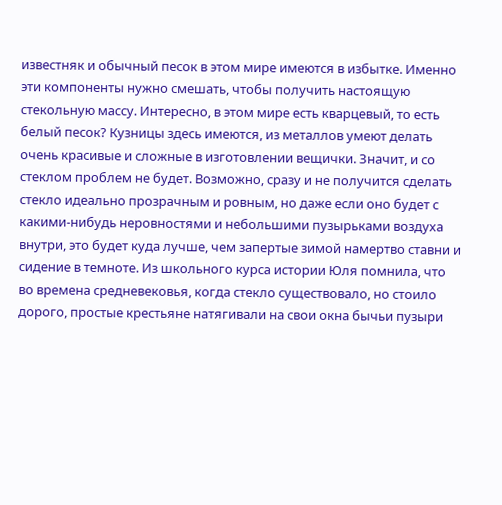известняк и обычный песок в этом мире имеются в избытке. Именно эти компоненты нужно смешать, чтобы получить настоящую стекольную массу. Интересно, в этом мире есть кварцевый, то есть белый песок? Кузницы здесь имеются, из металлов умеют делать очень красивые и сложные в изготовлении вещички. Значит, и со стеклом проблем не будет. Возможно, сразу и не получится сделать стекло идеально прозрачным и ровным, но даже если оно будет с какими-нибудь неровностями и небольшими пузырьками воздуха внутри, это будет куда лучше, чем запертые зимой намертво ставни и сидение в темноте. Из школьного курса истории Юля помнила, что во времена средневековья, когда стекло существовало, но стоило дорого, простые крестьяне натягивали на свои окна бычьи пузыри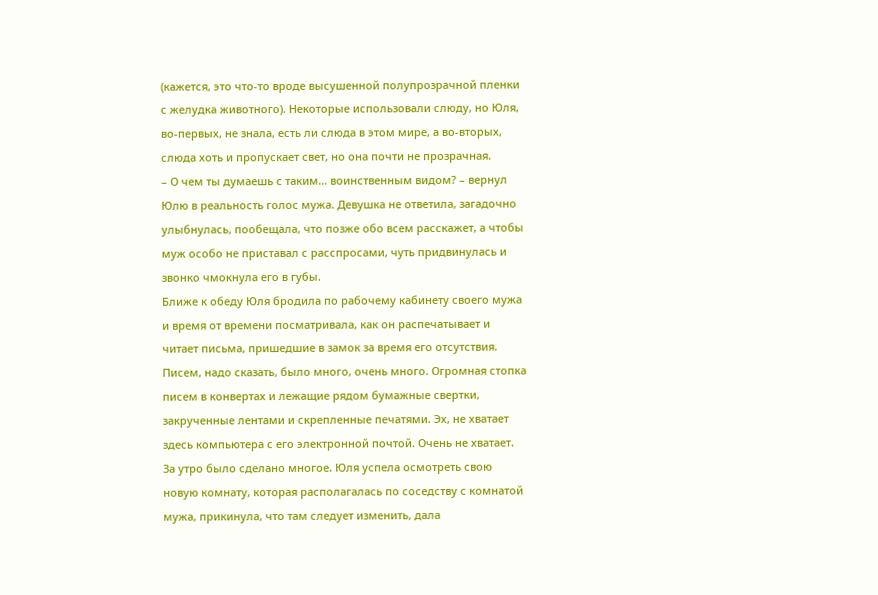(кажется, это что-то вроде высушенной полупрозрачной пленки с желудка животного). Некоторые использовали слюду, но Юля, во-первых, не знала, есть ли слюда в этом мире, а во-вторых, слюда хоть и пропускает свет, но она почти не прозрачная.
– О чем ты думаешь с таким… воинственным видом? – вернул Юлю в реальность голос мужа. Девушка не ответила, загадочно улыбнулась, пообещала, что позже обо всем расскажет, а чтобы муж особо не приставал с расспросами, чуть придвинулась и звонко чмокнула его в губы.
Ближе к обеду Юля бродила по рабочему кабинету своего мужа и время от времени посматривала, как он распечатывает и читает письма, пришедшие в замок за время его отсутствия. Писем, надо сказать, было много, очень много. Огромная стопка писем в конвертах и лежащие рядом бумажные свертки, закрученные лентами и скрепленные печатями. Эх, не хватает здесь компьютера с его электронной почтой. Очень не хватает.
За утро было сделано многое. Юля успела осмотреть свою новую комнату, которая располагалась по соседству с комнатой мужа, прикинула, что там следует изменить, дала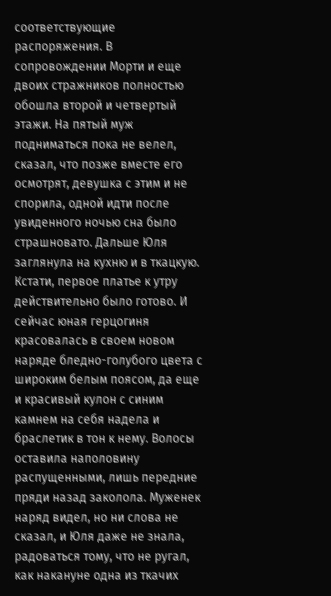соответствующие распоряжения. В сопровождении Морти и еще двоих стражников полностью обошла второй и четвертый этажи. На пятый муж подниматься пока не велел, сказал, что позже вместе его осмотрят, девушка с этим и не спорила, одной идти после увиденного ночью сна было страшновато. Дальше Юля заглянула на кухню и в ткацкую. Кстати, первое платье к утру действительно было готово. И сейчас юная герцогиня красовалась в своем новом наряде бледно-голубого цвета с широким белым поясом, да еще и красивый кулон с синим камнем на себя надела и браслетик в тон к нему. Волосы оставила наполовину распущенными, лишь передние пряди назад заколола. Муженек наряд видел, но ни слова не сказал, и Юля даже не знала, радоваться тому, что не ругал, как накануне одна из ткачих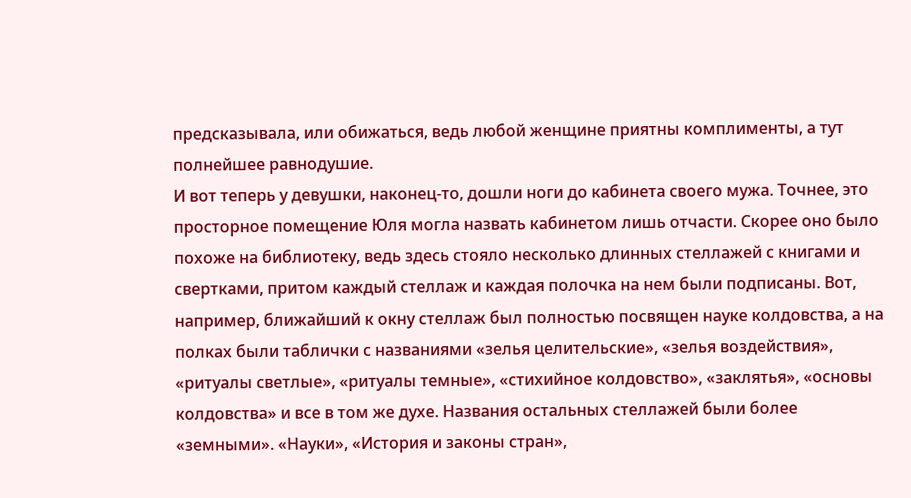предсказывала, или обижаться, ведь любой женщине приятны комплименты, а тут полнейшее равнодушие.
И вот теперь у девушки, наконец-то, дошли ноги до кабинета своего мужа. Точнее, это просторное помещение Юля могла назвать кабинетом лишь отчасти. Скорее оно было похоже на библиотеку, ведь здесь стояло несколько длинных стеллажей с книгами и свертками, притом каждый стеллаж и каждая полочка на нем были подписаны. Вот, например, ближайший к окну стеллаж был полностью посвящен науке колдовства, а на полках были таблички с названиями «зелья целительские», «зелья воздействия», «ритуалы светлые», «ритуалы темные», «стихийное колдовство», «заклятья», «основы колдовства» и все в том же духе. Названия остальных стеллажей были более «земными». «Науки», «История и законы стран»,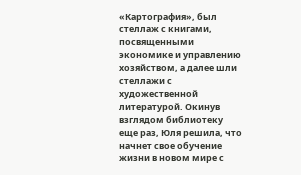«Картография», был стеллаж с книгами, посвященными экономике и управлению хозяйством, а далее шли стеллажи с художественной литературой. Окинув взглядом библиотеку еще раз, Юля решила, что начнет свое обучение жизни в новом мире с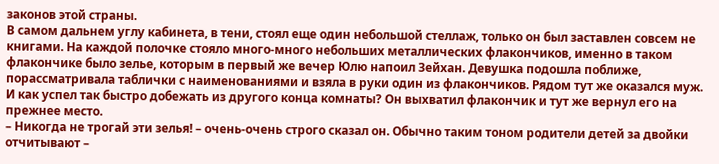законов этой страны.
В самом дальнем углу кабинета, в тени, стоял еще один небольшой стеллаж, только он был заставлен совсем не книгами. На каждой полочке стояло много-много небольших металлических флакончиков, именно в таком флакончике было зелье, которым в первый же вечер Юлю напоил Зейхан. Девушка подошла поближе, порассматривала таблички с наименованиями и взяла в руки один из флакончиков. Рядом тут же оказался муж. И как успел так быстро добежать из другого конца комнаты? Он выхватил флакончик и тут же вернул его на прежнее место.
– Никогда не трогай эти зелья! – очень-очень строго сказал он. Обычно таким тоном родители детей за двойки отчитывают –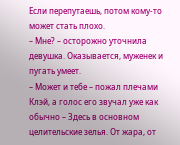Если перепутаешь, потом кому-то может стать плохо.
– Мне? – осторожно уточнила девушка. Оказывается, муженек и пугать умеет.
– Может и тебе – пожал плечами Клэй, а голос его звучал уже как обычно – Здесь в основном целительские зелья. От жара, от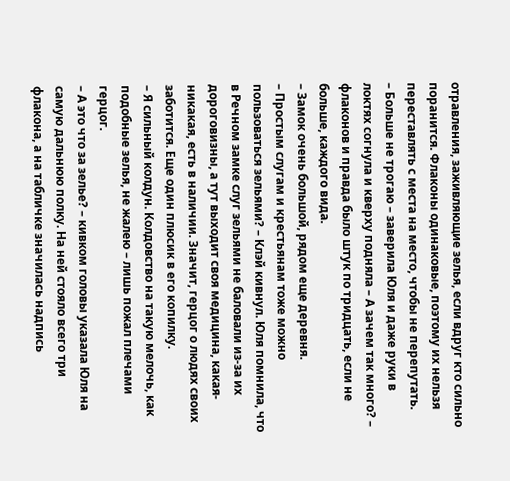отравления, заживляющие зелья, если вдруг кто сильно поранится. Флаконы одинаковые, поэтому их нельзя переставлять с места на место, чтобы не перепутать.
– Больше не трогаю – заверила Юля и даже руки в локтях согнула и кверху подняла – А зачем так много? – флаконов и правда было штук по тридцать, если не больше, каждого вида.
– Замок очень большой, рядом еще деревня.
– Простым слугам и крестьянам тоже можно пользоваться зельями? – Клэй кивнул. Юля помнила, что в Речном замке слуг зельями не баловали из-за их дороговизны, а тут выходит своя медицина, какая-никакая, есть в наличии. Значит, герцог о людях своих заботится. Еще один плюсик в его копилку.
– Я сильный колдун. Колдовство на такую мелочь, как подобные зелья, не жалею – лишь пожал плечами герцог.
– А это что за зелье? – кивком головы указала Юля на самую дальнюю полку. На ней стояло всего три флакона, а на табличке значилась надпись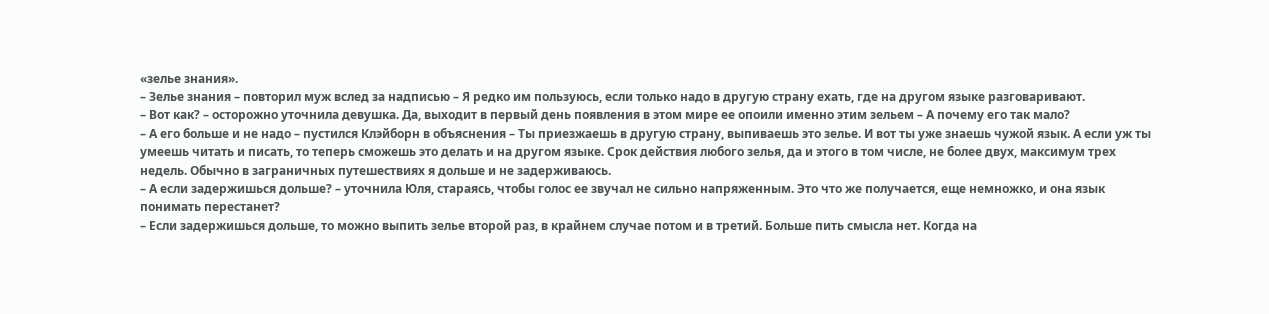«зелье знания».
– Зелье знания – повторил муж вслед за надписью – Я редко им пользуюсь, если только надо в другую страну ехать, где на другом языке разговаривают.
– Вот как? – осторожно уточнила девушка. Да, выходит в первый день появления в этом мире ее опоили именно этим зельем – А почему его так мало?
– А его больше и не надо – пустился Клэйборн в объяснения – Ты приезжаешь в другую страну, выпиваешь это зелье. И вот ты уже знаешь чужой язык. А если уж ты умеешь читать и писать, то теперь сможешь это делать и на другом языке. Срок действия любого зелья, да и этого в том числе, не более двух, максимум трех недель. Обычно в заграничных путешествиях я дольше и не задерживаюсь.
– А если задержишься дольше? – уточнила Юля, стараясь, чтобы голос ее звучал не сильно напряженным. Это что же получается, еще немножко, и она язык понимать перестанет?
– Если задержишься дольше, то можно выпить зелье второй раз, в крайнем случае потом и в третий. Больше пить смысла нет. Когда на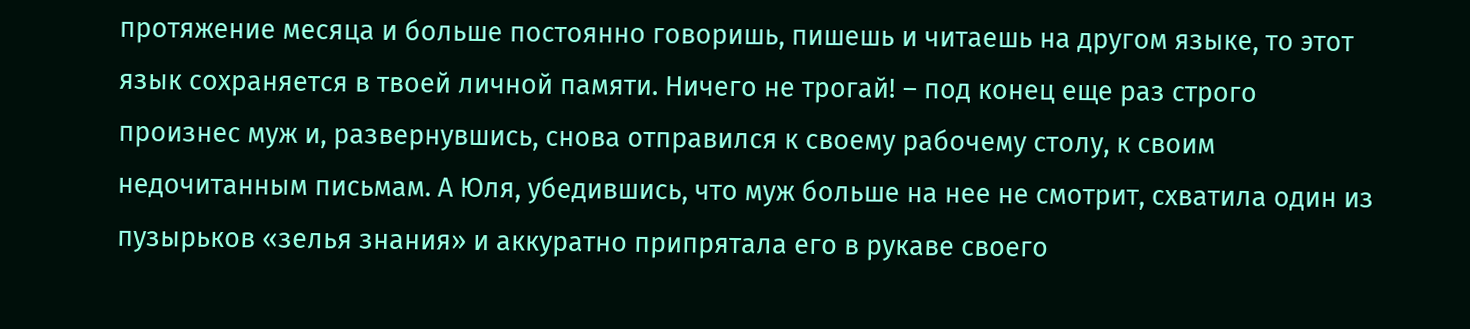протяжение месяца и больше постоянно говоришь, пишешь и читаешь на другом языке, то этот язык сохраняется в твоей личной памяти. Ничего не трогай! – под конец еще раз строго произнес муж и, развернувшись, снова отправился к своему рабочему столу, к своим недочитанным письмам. А Юля, убедившись, что муж больше на нее не смотрит, схватила один из пузырьков «зелья знания» и аккуратно припрятала его в рукаве своего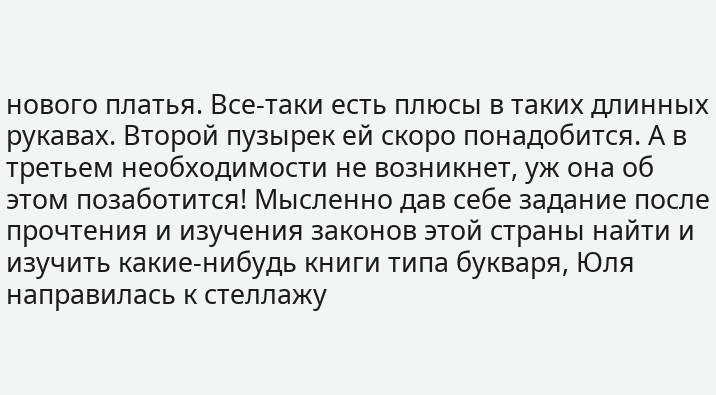нового платья. Все-таки есть плюсы в таких длинных рукавах. Второй пузырек ей скоро понадобится. А в третьем необходимости не возникнет, уж она об этом позаботится! Мысленно дав себе задание после прочтения и изучения законов этой страны найти и изучить какие-нибудь книги типа букваря, Юля направилась к стеллажу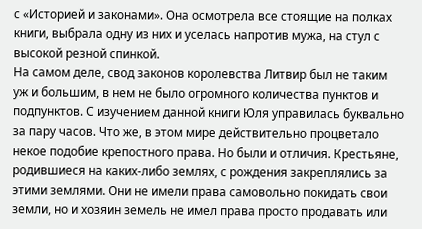с «Историей и законами». Она осмотрела все стоящие на полках книги, выбрала одну из них и уселась напротив мужа, на стул с высокой резной спинкой.
На самом деле, свод законов королевства Литвир был не таким уж и большим, в нем не было огромного количества пунктов и подпунктов. С изучением данной книги Юля управилась буквально за пару часов. Что же, в этом мире действительно процветало некое подобие крепостного права. Но были и отличия. Крестьяне, родившиеся на каких-либо землях, с рождения закреплялись за этими землями. Они не имели права самовольно покидать свои земли, но и хозяин земель не имел права просто продавать или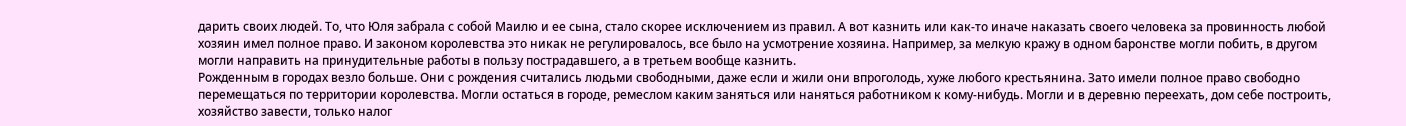дарить своих людей. То, что Юля забрала с собой Маилю и ее сына, стало скорее исключением из правил. А вот казнить или как-то иначе наказать своего человека за провинность любой хозяин имел полное право. И законом королевства это никак не регулировалось, все было на усмотрение хозяина. Например, за мелкую кражу в одном баронстве могли побить, в другом могли направить на принудительные работы в пользу пострадавшего, а в третьем вообще казнить.
Рожденным в городах везло больше. Они с рождения считались людьми свободными, даже если и жили они впроголодь, хуже любого крестьянина. Зато имели полное право свободно перемещаться по территории королевства. Могли остаться в городе, ремеслом каким заняться или наняться работником к кому-нибудь. Могли и в деревню переехать, дом себе построить, хозяйство завести, только налог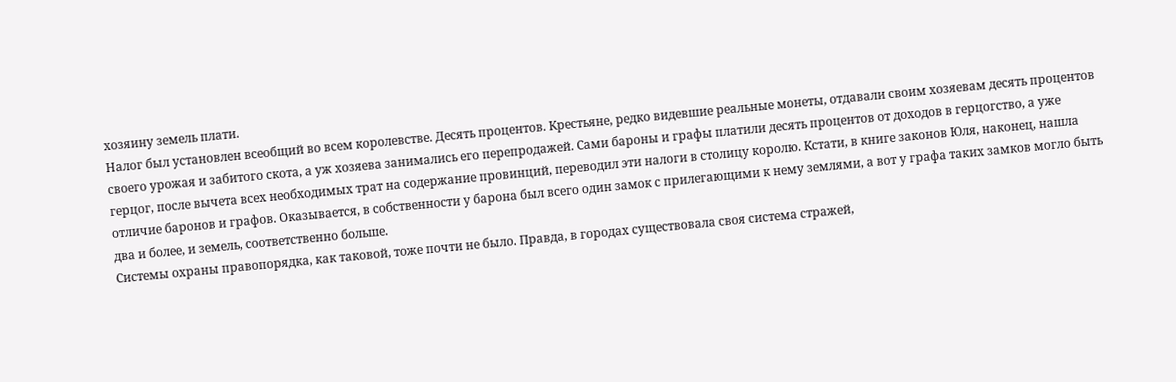хозяину земель плати.
Налог был установлен всеобщий во всем королевстве. Десять процентов. Крестьяне, редко видевшие реальные монеты, отдавали своим хозяевам десять процентов своего урожая и забитого скота, а уж хозяева занимались его перепродажей. Сами бароны и графы платили десять процентов от доходов в герцогство, а уже герцог, после вычета всех необходимых трат на содержание провинций, переводил эти налоги в столицу королю. Кстати, в книге законов Юля, наконец, нашла отличие баронов и графов. Оказывается, в собственности у барона был всего один замок с прилегающими к нему землями, а вот у графа таких замков могло быть два и более, и земель, соответственно больше.
Системы охраны правопорядка, как таковой, тоже почти не было. Правда, в городах существовала своя система стражей,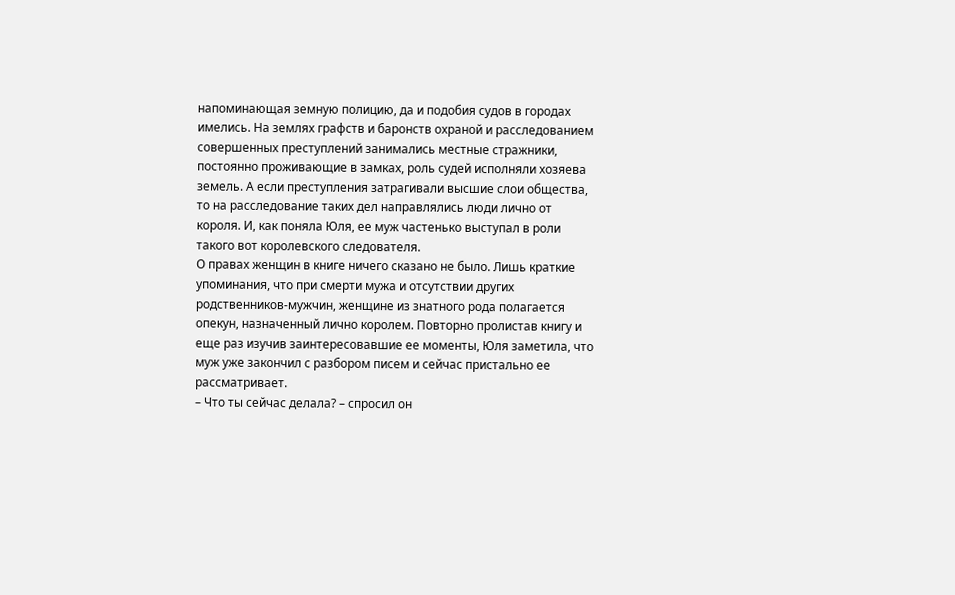напоминающая земную полицию, да и подобия судов в городах имелись. На землях графств и баронств охраной и расследованием совершенных преступлений занимались местные стражники, постоянно проживающие в замках, роль судей исполняли хозяева земель. А если преступления затрагивали высшие слои общества, то на расследование таких дел направлялись люди лично от короля. И, как поняла Юля, ее муж частенько выступал в роли такого вот королевского следователя.
О правах женщин в книге ничего сказано не было. Лишь краткие упоминания, что при смерти мужа и отсутствии других родственников-мужчин, женщине из знатного рода полагается опекун, назначенный лично королем. Повторно пролистав книгу и еще раз изучив заинтересовавшие ее моменты, Юля заметила, что муж уже закончил с разбором писем и сейчас пристально ее рассматривает.
– Что ты сейчас делала? – спросил он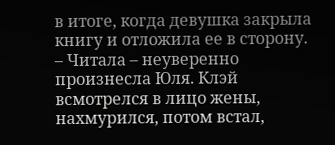в итоге, когда девушка закрыла книгу и отложила ее в сторону.
– Читала – неуверенно произнесла Юля. Клэй всмотрелся в лицо жены, нахмурился, потом встал,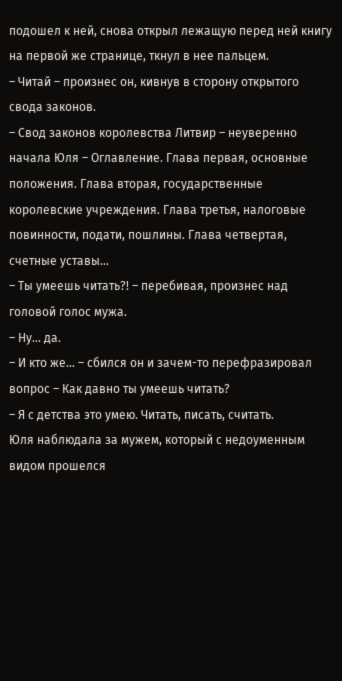подошел к ней, снова открыл лежащую перед ней книгу на первой же странице, ткнул в нее пальцем.
– Читай – произнес он, кивнув в сторону открытого свода законов.
– Свод законов королевства Литвир – неуверенно начала Юля – Оглавление. Глава первая, основные положения. Глава вторая, государственные королевские учреждения. Глава третья, налоговые повинности, подати, пошлины. Глава четвертая, счетные уставы…
– Ты умеешь читать?! – перебивая, произнес над головой голос мужа.
– Ну… да.
– И кто же… – сбился он и зачем-то перефразировал вопрос – Как давно ты умеешь читать?
– Я с детства это умею. Читать, писать, считать.
Юля наблюдала за мужем, который с недоуменным видом прошелся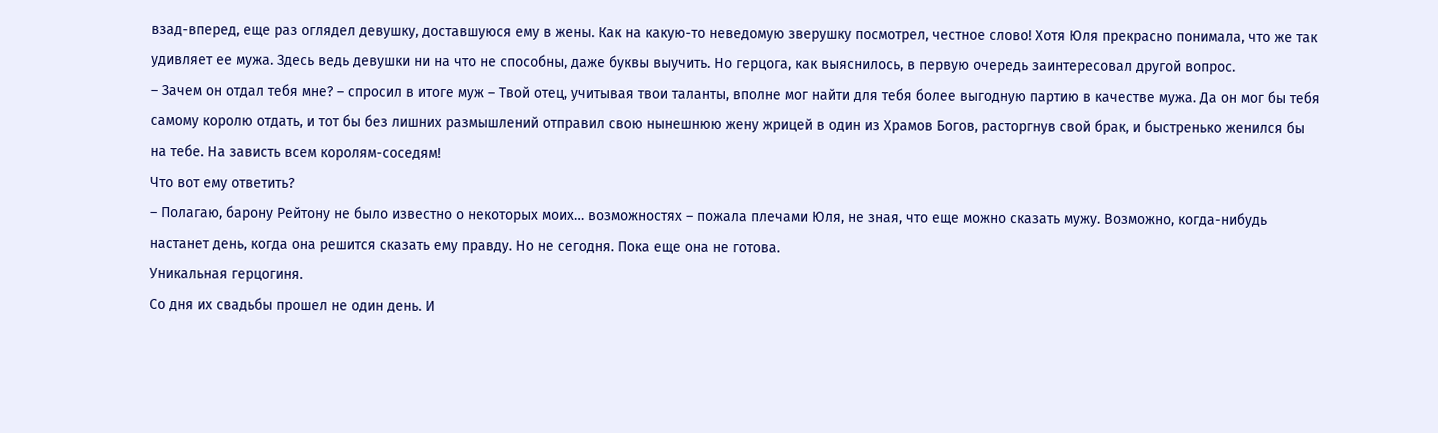взад-вперед, еще раз оглядел девушку, доставшуюся ему в жены. Как на какую-то неведомую зверушку посмотрел, честное слово! Хотя Юля прекрасно понимала, что же так удивляет ее мужа. Здесь ведь девушки ни на что не способны, даже буквы выучить. Но герцога, как выяснилось, в первую очередь заинтересовал другой вопрос.
– Зачем он отдал тебя мне? – спросил в итоге муж – Твой отец, учитывая твои таланты, вполне мог найти для тебя более выгодную партию в качестве мужа. Да он мог бы тебя самому королю отдать, и тот бы без лишних размышлений отправил свою нынешнюю жену жрицей в один из Храмов Богов, расторгнув свой брак, и быстренько женился бы на тебе. На зависть всем королям-соседям!
Что вот ему ответить?
– Полагаю, барону Рейтону не было известно о некоторых моих… возможностях – пожала плечами Юля, не зная, что еще можно сказать мужу. Возможно, когда-нибудь настанет день, когда она решится сказать ему правду. Но не сегодня. Пока еще она не готова.
Уникальная герцогиня.
Со дня их свадьбы прошел не один день. И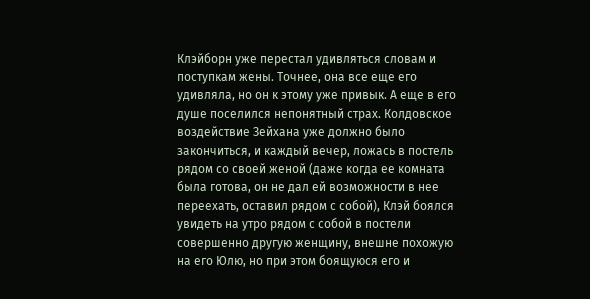Клэйборн уже перестал удивляться словам и поступкам жены. Точнее, она все еще его удивляла, но он к этому уже привык. А еще в его душе поселился непонятный страх. Колдовское воздействие Зейхана уже должно было закончиться, и каждый вечер, ложась в постель рядом со своей женой (даже когда ее комната была готова, он не дал ей возможности в нее переехать, оставил рядом с собой), Клэй боялся увидеть на утро рядом с собой в постели совершенно другую женщину, внешне похожую на его Юлю, но при этом боящуюся его и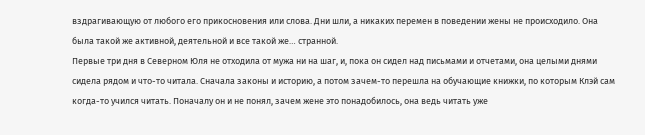вздрагивающую от любого его прикосновения или слова. Дни шли, а никаких перемен в поведении жены не происходило. Она была такой же активной, деятельной и все такой же… странной.
Первые три дня в Северном Юля не отходила от мужа ни на шаг, и, пока он сидел над письмами и отчетами, она целыми днями сидела рядом и что-то читала. Сначала законы и историю, а потом зачем-то перешла на обучающие книжки, по которым Клэй сам когда-то учился читать. Поначалу он и не понял, зачем жене это понадобилось, она ведь читать уже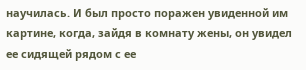научилась. И был просто поражен увиденной им картине, когда, зайдя в комнату жены, он увидел ее сидящей рядом с ее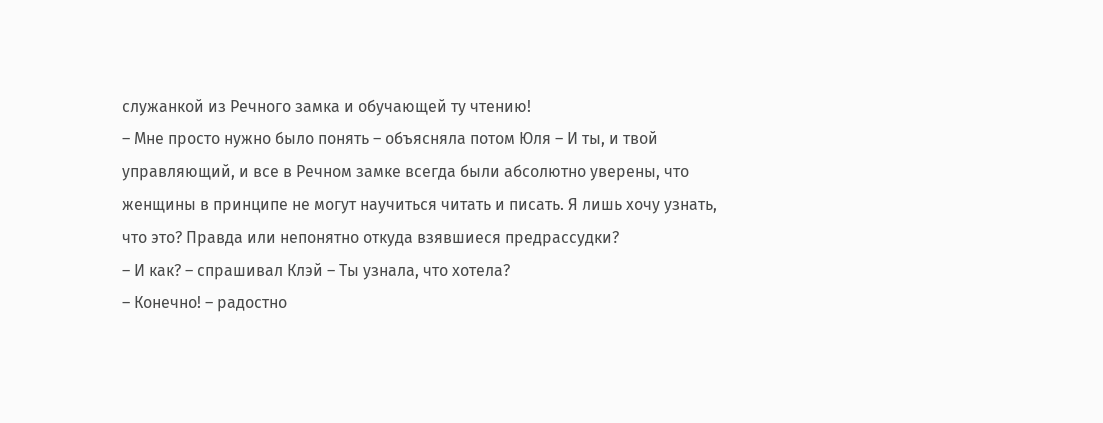служанкой из Речного замка и обучающей ту чтению!
– Мне просто нужно было понять – объясняла потом Юля – И ты, и твой управляющий, и все в Речном замке всегда были абсолютно уверены, что женщины в принципе не могут научиться читать и писать. Я лишь хочу узнать, что это? Правда или непонятно откуда взявшиеся предрассудки?
– И как? – спрашивал Клэй – Ты узнала, что хотела?
– Конечно! – радостно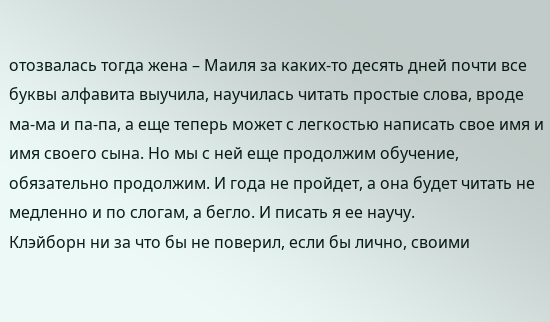отозвалась тогда жена – Маиля за каких-то десять дней почти все буквы алфавита выучила, научилась читать простые слова, вроде ма-ма и па-па, а еще теперь может с легкостью написать свое имя и имя своего сына. Но мы с ней еще продолжим обучение, обязательно продолжим. И года не пройдет, а она будет читать не медленно и по слогам, а бегло. И писать я ее научу.
Клэйборн ни за что бы не поверил, если бы лично, своими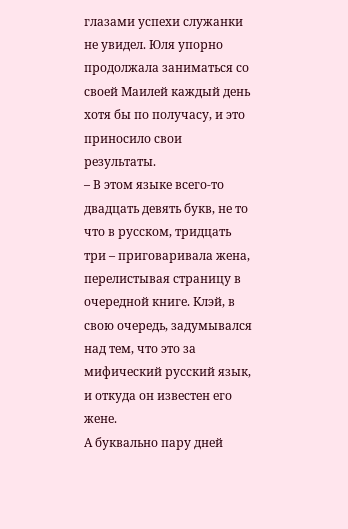глазами успехи служанки не увидел. Юля упорно продолжала заниматься со своей Маилей каждый день хотя бы по получасу, и это приносило свои результаты.
– В этом языке всего-то двадцать девять букв, не то что в русском, тридцать три – приговаривала жена, перелистывая страницу в очередной книге. Клэй, в свою очередь, задумывался над тем, что это за мифический русский язык, и откуда он известен его жене.
А буквально пару дней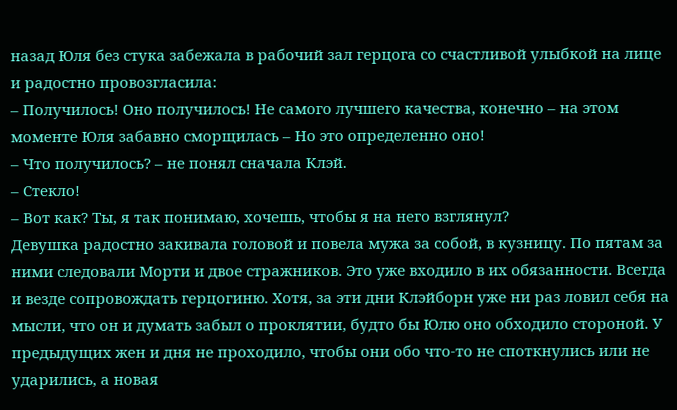назад Юля без стука забежала в рабочий зал герцога со счастливой улыбкой на лице и радостно провозгласила:
– Получилось! Оно получилось! Не самого лучшего качества, конечно – на этом моменте Юля забавно сморщилась – Но это определенно оно!
– Что получилось? – не понял сначала Клэй.
– Стекло!
– Вот как? Ты, я так понимаю, хочешь, чтобы я на него взглянул?
Девушка радостно закивала головой и повела мужа за собой, в кузницу. По пятам за ними следовали Морти и двое стражников. Это уже входило в их обязанности. Всегда и везде сопровождать герцогиню. Хотя, за эти дни Клэйборн уже ни раз ловил себя на мысли, что он и думать забыл о проклятии, будто бы Юлю оно обходило стороной. У предыдущих жен и дня не проходило, чтобы они обо что-то не споткнулись или не ударились, а новая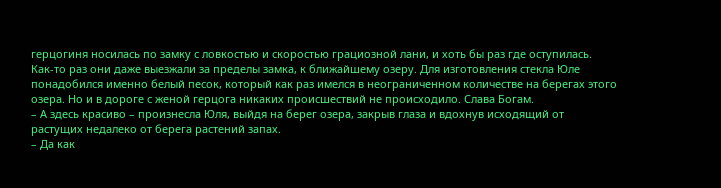герцогиня носилась по замку с ловкостью и скоростью грациозной лани, и хоть бы раз где оступилась. Как-то раз они даже выезжали за пределы замка, к ближайшему озеру. Для изготовления стекла Юле понадобился именно белый песок, который как раз имелся в неограниченном количестве на берегах этого озера. Но и в дороге с женой герцога никаких происшествий не происходило. Слава Богам.
– А здесь красиво – произнесла Юля, выйдя на берег озера, закрыв глаза и вдохнув исходящий от растущих недалеко от берега растений запах.
– Да как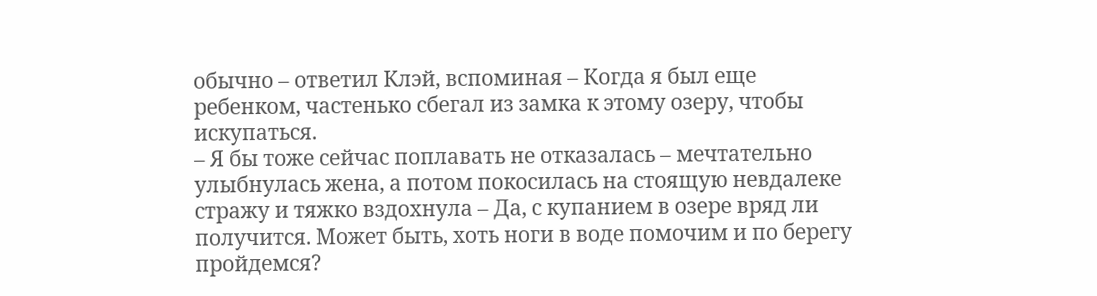обычно – ответил Клэй, вспоминая – Когда я был еще ребенком, частенько сбегал из замка к этому озеру, чтобы искупаться.
– Я бы тоже сейчас поплавать не отказалась – мечтательно улыбнулась жена, а потом покосилась на стоящую невдалеке стражу и тяжко вздохнула – Да, с купанием в озере вряд ли получится. Может быть, хоть ноги в воде помочим и по берегу пройдемся?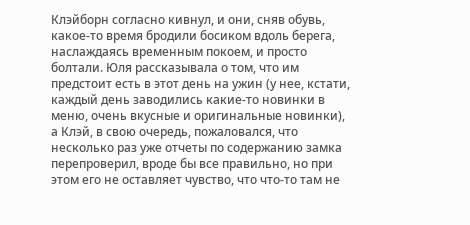Клэйборн согласно кивнул, и они, сняв обувь, какое-то время бродили босиком вдоль берега, наслаждаясь временным покоем, и просто болтали. Юля рассказывала о том, что им предстоит есть в этот день на ужин (у нее, кстати, каждый день заводились какие-то новинки в меню, очень вкусные и оригинальные новинки), а Клэй, в свою очередь, пожаловался, что несколько раз уже отчеты по содержанию замка перепроверил, вроде бы все правильно, но при этом его не оставляет чувство, что что-то там не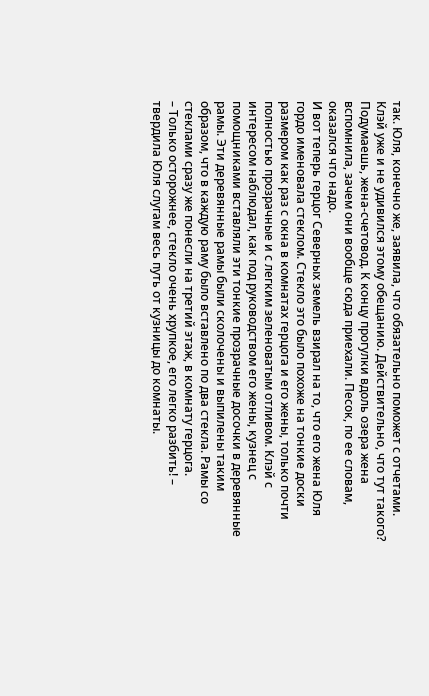так. Юля, конечно же, заявила, что обязательно поможет с отчетами. Клэй уже и не удивился этому обещанию. Действительно, что тут такого? Подумаешь, жена-счетовод. К концу прогулки вдоль озера жена вспомнила, зачем они вообще сюда приехали. Песок, по ее словам, оказался что надо.
И вот теперь герцог Северных земель взирал на то, что его жена Юля гордо именовала стеклом. Стекло это было похоже на тонкие доски размером как раз с окна в комнатах герцога и его жены, только почти полностью прозрачные и с легким зеленоватым отливом. Клэй с интересом наблюдал, как под руководством его жены, кузнец с помощниками вставляли эти тонкие прозрачные досочки в деревянные рамы. Эти деревянные рамы были сколочены и выпилены таким образом, что в каждую раму было вставлено по два стекла. Рамы со стеклами сразу же понесли на третий этаж, в комнату герцога.
– Только осторожнее, стекло очень хрупкое, его легко разбить! – твердила Юля слугам весь путь от кузницы до комнаты.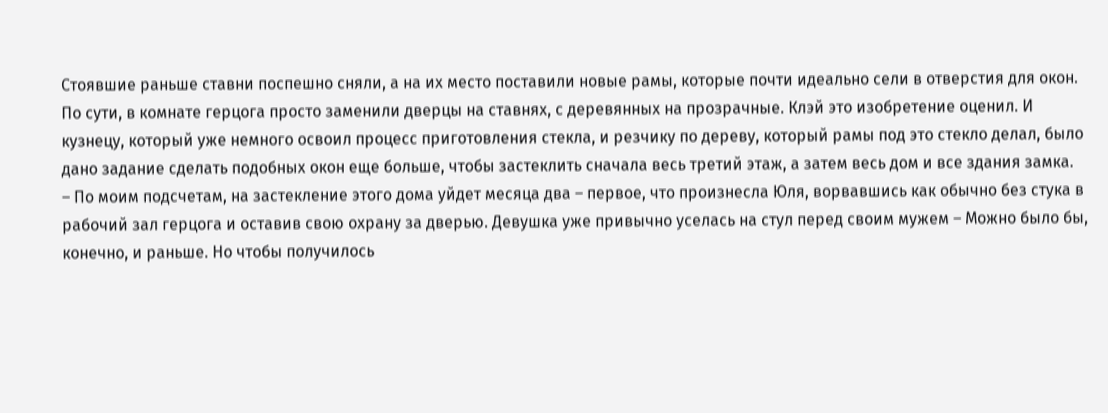Стоявшие раньше ставни поспешно сняли, а на их место поставили новые рамы, которые почти идеально сели в отверстия для окон. По сути, в комнате герцога просто заменили дверцы на ставнях, с деревянных на прозрачные. Клэй это изобретение оценил. И кузнецу, который уже немного освоил процесс приготовления стекла, и резчику по дереву, который рамы под это стекло делал, было дано задание сделать подобных окон еще больше, чтобы застеклить сначала весь третий этаж, а затем весь дом и все здания замка.
– По моим подсчетам, на застекление этого дома уйдет месяца два – первое, что произнесла Юля, ворвавшись как обычно без стука в рабочий зал герцога и оставив свою охрану за дверью. Девушка уже привычно уселась на стул перед своим мужем – Можно было бы, конечно, и раньше. Но чтобы получилось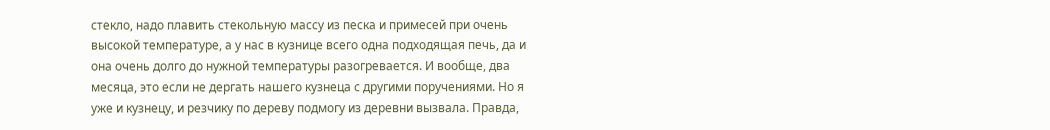стекло, надо плавить стекольную массу из песка и примесей при очень высокой температуре, а у нас в кузнице всего одна подходящая печь, да и она очень долго до нужной температуры разогревается. И вообще, два месяца, это если не дергать нашего кузнеца с другими поручениями. Но я уже и кузнецу, и резчику по дереву подмогу из деревни вызвала. Правда,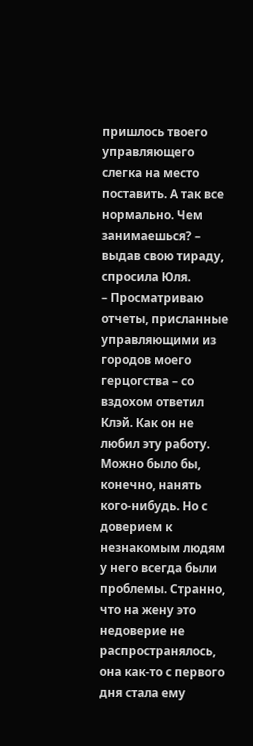пришлось твоего управляющего слегка на место поставить. А так все нормально. Чем занимаешься? – выдав свою тираду, спросила Юля.
– Просматриваю отчеты, присланные управляющими из городов моего герцогства – со вздохом ответил Клэй. Как он не любил эту работу. Можно было бы, конечно, нанять кого-нибудь. Но с доверием к незнакомым людям у него всегда были проблемы. Странно, что на жену это недоверие не распространялось, она как-то с первого дня стала ему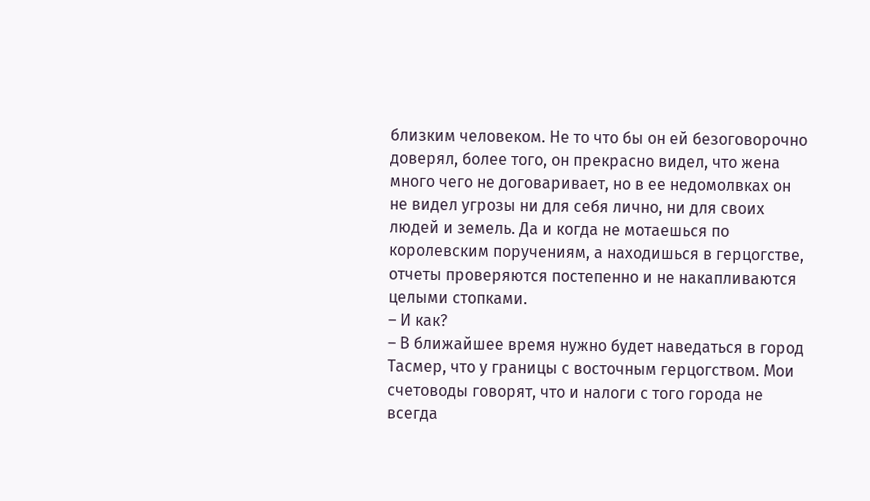близким человеком. Не то что бы он ей безоговорочно доверял, более того, он прекрасно видел, что жена много чего не договаривает, но в ее недомолвках он не видел угрозы ни для себя лично, ни для своих людей и земель. Да и когда не мотаешься по королевским поручениям, а находишься в герцогстве, отчеты проверяются постепенно и не накапливаются целыми стопками.
– И как?
– В ближайшее время нужно будет наведаться в город Тасмер, что у границы с восточным герцогством. Мои счетоводы говорят, что и налоги с того города не всегда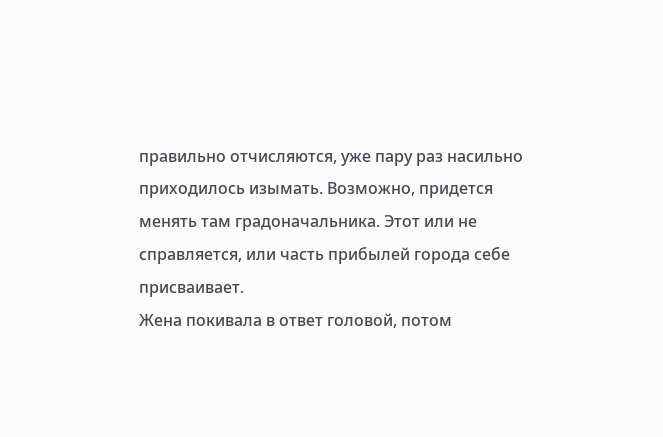правильно отчисляются, уже пару раз насильно приходилось изымать. Возможно, придется менять там градоначальника. Этот или не справляется, или часть прибылей города себе присваивает.
Жена покивала в ответ головой, потом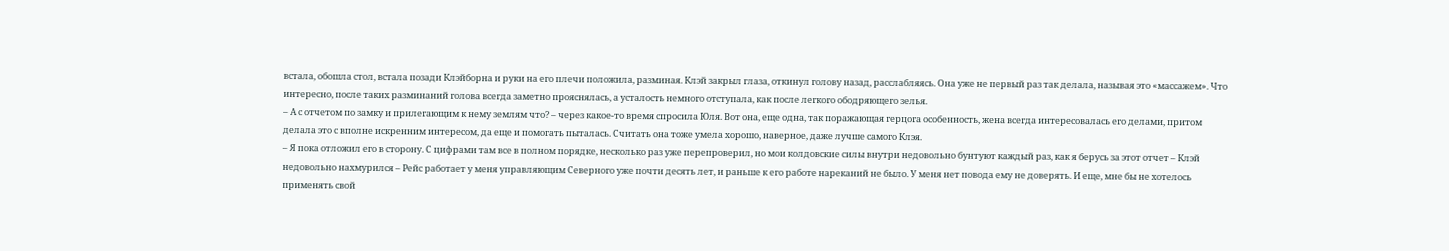встала, обошла стол, встала позади Клэйборна и руки на его плечи положила, разминая. Клэй закрыл глаза, откинул голову назад, расслабляясь. Она уже не первый раз так делала, называя это «массажем». Что интересно, после таких разминаний голова всегда заметно прояснялась, а усталость немного отступала, как после легкого ободряющего зелья.
– А с отчетом по замку и прилегающим к нему землям что? – через какое-то время спросила Юля. Вот она, еще одна, так поражающая герцога особенность, жена всегда интересовалась его делами, притом делала это с вполне искренним интересом, да еще и помогать пыталась. Считать она тоже умела хорошо, наверное, даже лучше самого Клэя.
– Я пока отложил его в сторону. С цифрами там все в полном порядке, несколько раз уже перепроверил, но мои колдовские силы внутри недовольно бунтуют каждый раз, как я берусь за этот отчет – Клэй недовольно нахмурился – Рейс работает у меня управляющим Северного уже почти десять лет, и раньше к его работе нареканий не было. У меня нет повода ему не доверять. И еще, мне бы не хотелось применять свой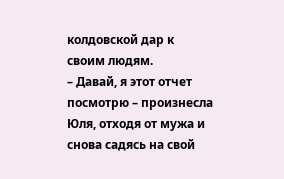колдовской дар к своим людям.
– Давай, я этот отчет посмотрю – произнесла Юля, отходя от мужа и снова садясь на свой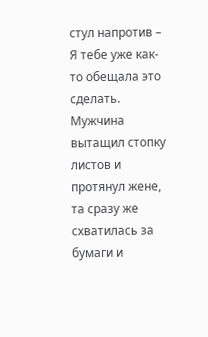стул напротив – Я тебе уже как-то обещала это сделать.
Мужчина вытащил стопку листов и протянул жене, та сразу же схватилась за бумаги и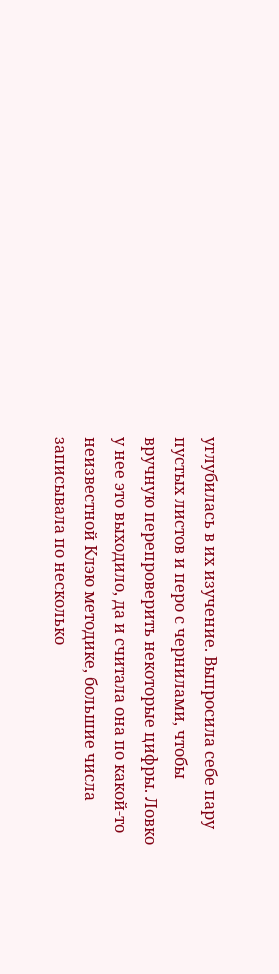углубилась в их изучение. Выпросила себе пару пустых листов и перо с чернилами, чтобы вручную перепроверить некоторые цифры. Ловко у нее это выходило, да и считала она по какой-то неизвестной Клэю методике, большие числа записывала по несколько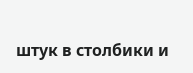штук в столбики и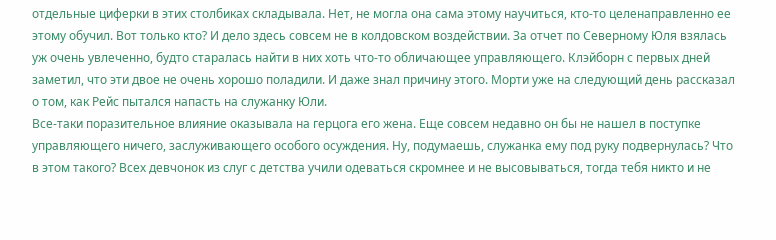отдельные циферки в этих столбиках складывала. Нет, не могла она сама этому научиться, кто-то целенаправленно ее этому обучил. Вот только кто? И дело здесь совсем не в колдовском воздействии. За отчет по Северному Юля взялась уж очень увлеченно, будто старалась найти в них хоть что-то обличающее управляющего. Клэйборн с первых дней заметил, что эти двое не очень хорошо поладили. И даже знал причину этого. Морти уже на следующий день рассказал о том, как Рейс пытался напасть на служанку Юли.
Все-таки поразительное влияние оказывала на герцога его жена. Еще совсем недавно он бы не нашел в поступке управляющего ничего, заслуживающего особого осуждения. Ну, подумаешь, служанка ему под руку подвернулась? Что в этом такого? Всех девчонок из слуг с детства учили одеваться скромнее и не высовываться, тогда тебя никто и не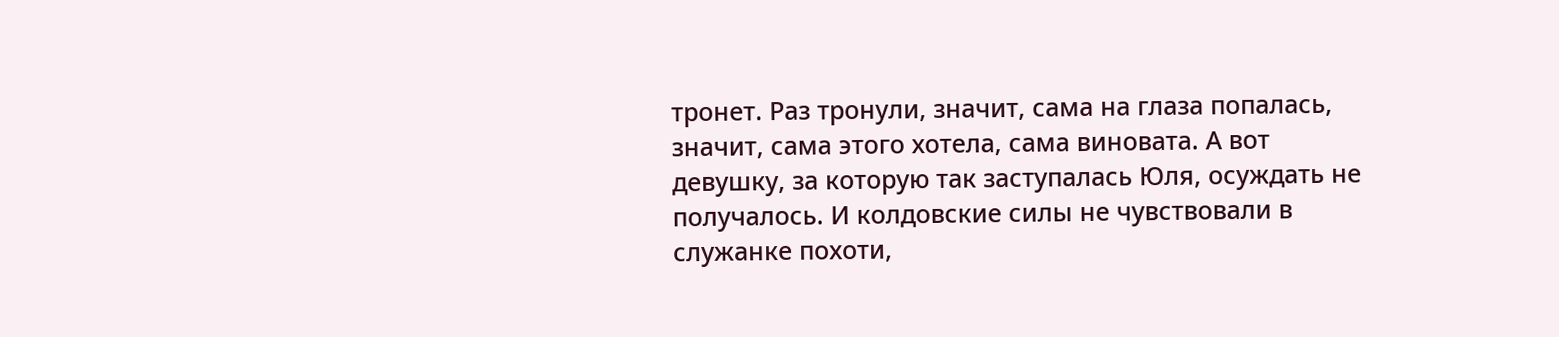тронет. Раз тронули, значит, сама на глаза попалась, значит, сама этого хотела, сама виновата. А вот девушку, за которую так заступалась Юля, осуждать не получалось. И колдовские силы не чувствовали в служанке похоти,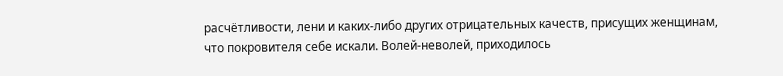расчётливости, лени и каких-либо других отрицательных качеств, присущих женщинам, что покровителя себе искали. Волей-неволей, приходилось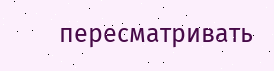пересматривать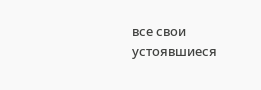все свои устоявшиеся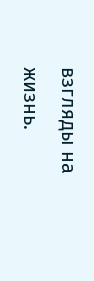взгляды на жизнь.